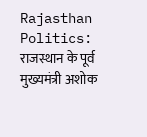Rajasthan Politics: राजस्थान के पूर्व मुख्यमंत्री अशोक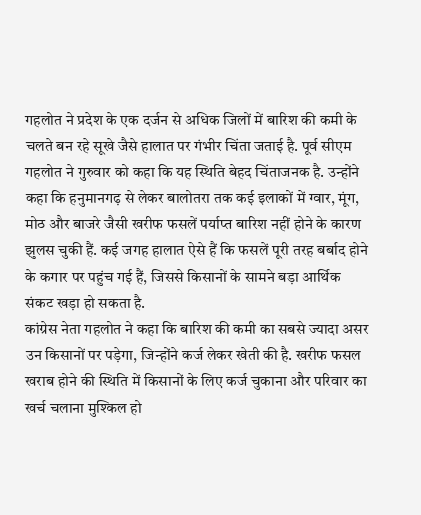गहलोत ने प्रदेश के एक दर्जन से अधिक जिलों में बारिश की कमी के चलते बन रहे सूखे जैसे हालात पर गंभीर चिंता जताई है. पूर्व सीएम गहलोत ने गुरुवार को कहा कि यह स्थिति बेहद चिंताजनक है. उन्होंने कहा कि हनुमानगढ़ से लेकर बालोतरा तक कई इलाकों में ग्वार, मूंग, मोठ और बाजरे जैसी खरीफ फसलें पर्याप्त बारिश नहीं होने के कारण झुलस चुकी हैं. कई जगह हालात ऐसे हैं कि फसलें पूरी तरह बर्बाद होने के कगार पर पहुंच गई हैं, जिससे किसानों के सामने बड़ा आर्थिक संकट खड़ा हो सकता है.
कांग्रेस नेता गहलोत ने कहा कि बारिश की कमी का सबसे ज्यादा असर उन किसानों पर पड़ेगा, जिन्होंने कर्ज लेकर खेती की है. खरीफ फसल खराब होने की स्थिति में किसानों के लिए कर्ज चुकाना और परिवार का खर्च चलाना मुश्किल हो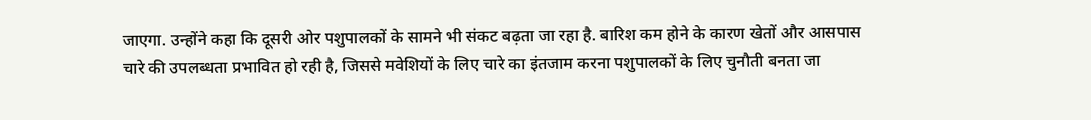जाएगा. उन्होंने कहा कि दूसरी ओर पशुपालकों के सामने भी संकट बढ़ता जा रहा है. बारिश कम होने के कारण खेतों और आसपास चारे की उपलब्धता प्रभावित हो रही है, जिससे मवेशियों के लिए चारे का इंतजाम करना पशुपालकों के लिए चुनौती बनता जा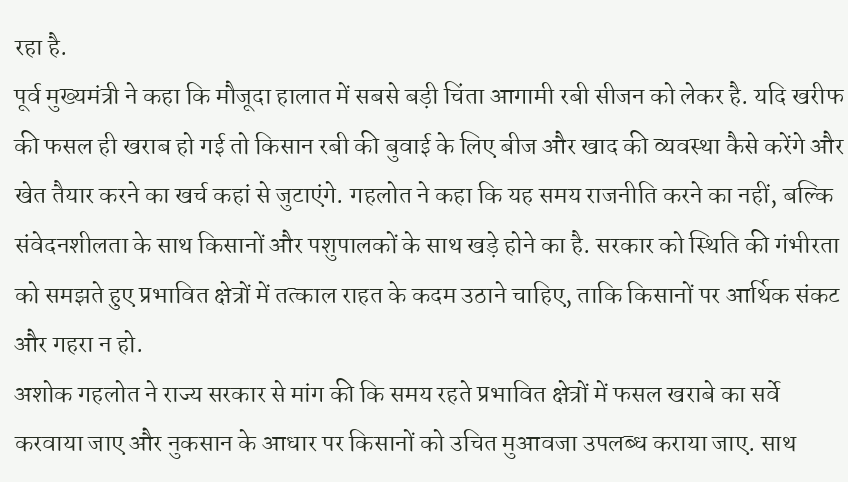रहा है.
पूर्व मुख्यमंत्री ने कहा कि मौजूदा हालात में सबसे बड़ी चिंता आगामी रबी सीजन को लेकर है. यदि खरीफ की फसल ही खराब हो गई तो किसान रबी की बुवाई के लिए बीज और खाद की व्यवस्था कैसे करेंगे और खेत तैयार करने का खर्च कहां से जुटाएंगे. गहलोत ने कहा कि यह समय राजनीति करने का नहीं, बल्कि संवेदनशीलता के साथ किसानों और पशुपालकों के साथ खड़े होने का है. सरकार को स्थिति की गंभीरता को समझते हुए प्रभावित क्षेत्रों में तत्काल राहत के कदम उठाने चाहिए, ताकि किसानों पर आर्थिक संकट और गहरा न हो.
अशोक गहलोत ने राज्य सरकार से मांग की कि समय रहते प्रभावित क्षेत्रों में फसल खराबे का सर्वे करवाया जाए और नुकसान के आधार पर किसानों को उचित मुआवजा उपलब्ध कराया जाए. साथ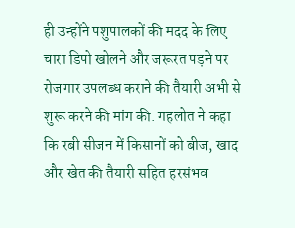ही उन्होंने पशुपालकों की मदद के लिए चारा डिपो खोलने और जरूरत पड़ने पर रोजगार उपलब्ध कराने की तैयारी अभी से शुरू करने की मांग की. गहलोत ने कहा कि रबी सीजन में किसानों को बीज, खाद और खेत की तैयारी सहित हरसंभव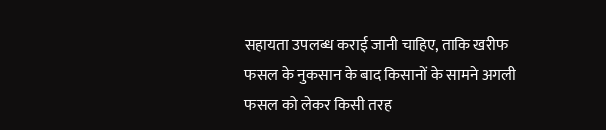सहायता उपलब्ध कराई जानी चाहिए, ताकि खरीफ फसल के नुकसान के बाद किसानों के सामने अगली फसल को लेकर किसी तरह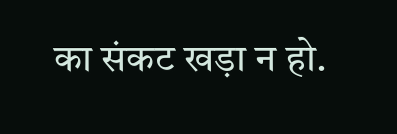का संकट खड़ा न हो.